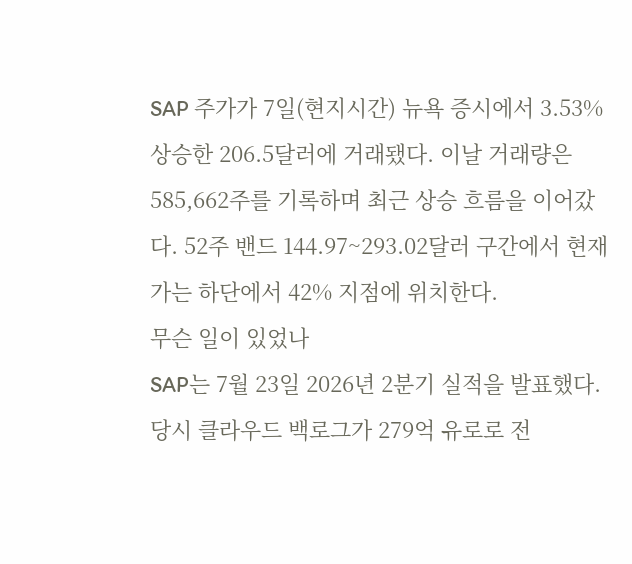SAP 주가가 7일(현지시간) 뉴욕 증시에서 3.53% 상승한 206.5달러에 거래됐다. 이날 거래량은 585,662주를 기록하며 최근 상승 흐름을 이어갔다. 52주 밴드 144.97~293.02달러 구간에서 현재가는 하단에서 42% 지점에 위치한다.
무슨 일이 있었나
SAP는 7월 23일 2026년 2분기 실적을 발표했다. 당시 클라우드 백로그가 279억 유로로 전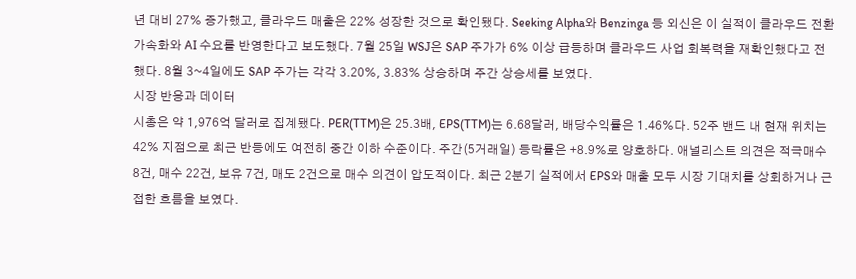년 대비 27% 증가했고, 클라우드 매출은 22% 성장한 것으로 확인됐다. Seeking Alpha와 Benzinga 등 외신은 이 실적이 클라우드 전환 가속화와 AI 수요를 반영한다고 보도했다. 7월 25일 WSJ은 SAP 주가가 6% 이상 급등하며 클라우드 사업 회복력을 재확인했다고 전했다. 8월 3~4일에도 SAP 주가는 각각 3.20%, 3.83% 상승하며 주간 상승세를 보였다.
시장 반응과 데이터
시총은 약 1,976억 달러로 집계됐다. PER(TTM)은 25.3배, EPS(TTM)는 6.68달러, 배당수익률은 1.46%다. 52주 밴드 내 현재 위치는 42% 지점으로 최근 반등에도 여전히 중간 이하 수준이다. 주간(5거래일) 등락률은 +8.9%로 양호하다. 애널리스트 의견은 적극매수 8건, 매수 22건, 보유 7건, 매도 2건으로 매수 의견이 압도적이다. 최근 2분기 실적에서 EPS와 매출 모두 시장 기대치를 상회하거나 근접한 흐름을 보였다.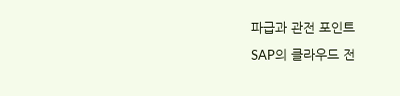파급과 관전 포인트
SAP의 클라우드 전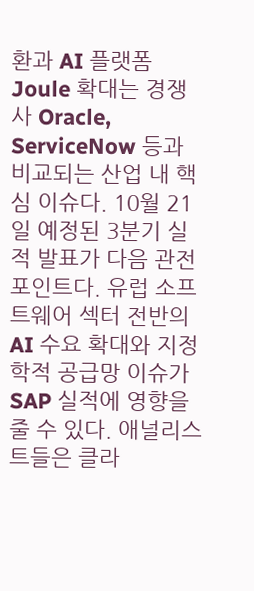환과 AI 플랫폼 Joule 확대는 경쟁사 Oracle, ServiceNow 등과 비교되는 산업 내 핵심 이슈다. 10월 21일 예정된 3분기 실적 발표가 다음 관전 포인트다. 유럽 소프트웨어 섹터 전반의 AI 수요 확대와 지정학적 공급망 이슈가 SAP 실적에 영향을 줄 수 있다. 애널리스트들은 클라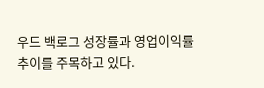우드 백로그 성장률과 영업이익률 추이를 주목하고 있다.